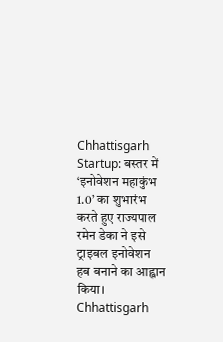Chhattisgarh Startup: बस्तर में ‘इनोवेशन महाकुंभ 1.0’ का शुभारंभ करते हुए राज्यपाल रमेन डेका ने इसे ट्राइबल इनोवेशन हब बनाने का आह्वान किया।
Chhattisgarh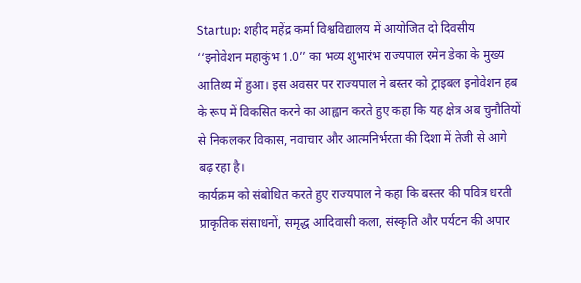Startup: शहीद महेंद्र कर्मा विश्वविद्यालय में आयोजित दो दिवसीय ‘‘इनोवेशन महाकुंभ 1.0’’ का भव्य शुभारंभ राज्यपाल रमेन डेका के मुख्य आतिथ्य में हुआ। इस अवसर पर राज्यपाल ने बस्तर को ट्राइबल इनोवेशन हब के रूप में विकसित करने का आह्वान करते हुए कहा कि यह क्षेत्र अब चुनौतियों से निकलकर विकास, नवाचार और आत्मनिर्भरता की दिशा में तेजी से आगे बढ़ रहा है।
कार्यक्रम को संबोधित करते हुए राज्यपाल ने कहा कि बस्तर की पवित्र धरती प्राकृतिक संसाधनों, समृद्ध आदिवासी कला, संस्कृति और पर्यटन की अपार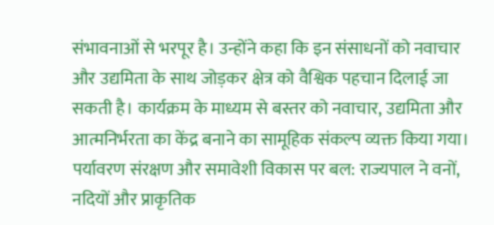संभावनाओं से भरपूर है। उन्होंने कहा कि इन संसाधनों को नवाचार और उद्यमिता के साथ जोड़कर क्षेत्र को वैश्विक पहचान दिलाई जा सकती है। कार्यक्रम के माध्यम से बस्तर को नवाचार, उद्यमिता और आत्मनिर्भरता का केंद्र बनाने का सामूहिक संकल्प व्यक्त किया गया।
पर्यावरण संरक्षण और समावेशी विकास पर बल: राज्यपाल ने वनों, नदियों और प्राकृतिक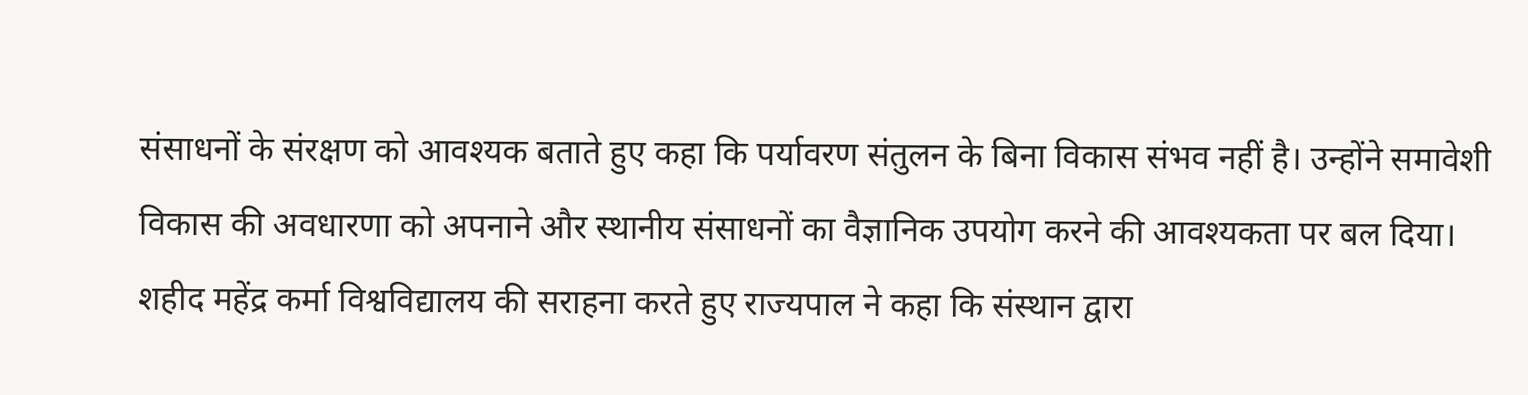संसाधनों के संरक्षण को आवश्यक बताते हुए कहा कि पर्यावरण संतुलन के बिना विकास संभव नहीं है। उन्होंने समावेशी विकास की अवधारणा को अपनाने और स्थानीय संसाधनों का वैज्ञानिक उपयोग करने की आवश्यकता पर बल दिया।
शहीद महेंद्र कर्मा विश्वविद्यालय की सराहना करते हुए राज्यपाल ने कहा कि संस्थान द्वारा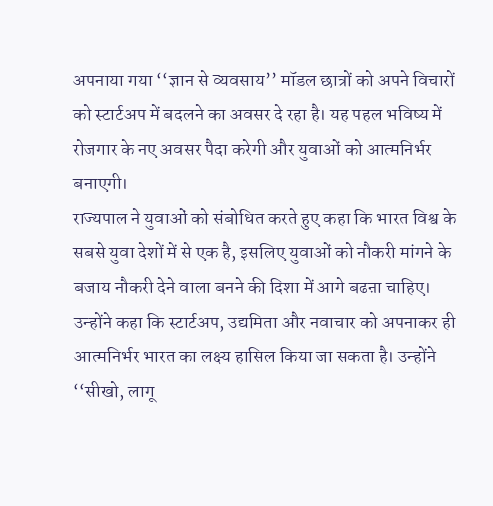अपनाया गया ‘‘ज्ञान से व्यवसाय’’ मॉडल छात्रों को अपने विचारों को स्टार्टअप में बदलने का अवसर दे रहा है। यह पहल भविष्य में रोजगार के नए अवसर पैदा करेगी और युवाओं को आत्मनिर्भर बनाएगी।
राज्यपाल ने युवाओं को संबोधित करते हुए कहा कि भारत विश्व के सबसे युवा देशों में से एक है, इसलिए युवाओं को नौकरी मांगने के बजाय नौकरी देने वाला बनने की दिशा में आगे बढऩा चाहिए। उन्होंने कहा कि स्टार्टअप, उद्यमिता और नवाचार को अपनाकर ही आत्मनिर्भर भारत का लक्ष्य हासिल किया जा सकता है। उन्होंने ‘‘सीखो, लागू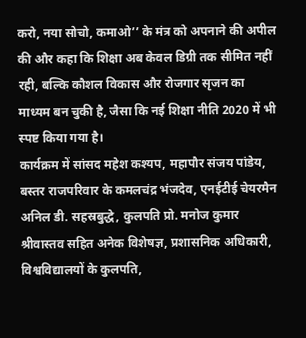करो, नया सोचो, कमाओ’’ के मंत्र को अपनाने की अपील की और कहा कि शिक्षा अब केवल डिग्री तक सीमित नहीं रही, बल्कि कौशल विकास और रोजगार सृजन का माध्यम बन चुकी है, जैसा कि नई शिक्षा नीति 2020 में भी स्पष्ट किया गया है।
कार्यक्रम में सांसद महेश कश्यप, महापौर संजय पांडेय, बस्तर राजपरिवार के कमलचंद्र भंजदेव, एनईटीई चेयरमैन अनिल डी. सहस्रबुद्धे, कुलपति प्रो. मनोज कुमार श्रीवास्तव सहित अनेक विशेषज्ञ, प्रशासनिक अधिकारी, विश्वविद्यालयों के कुलपति,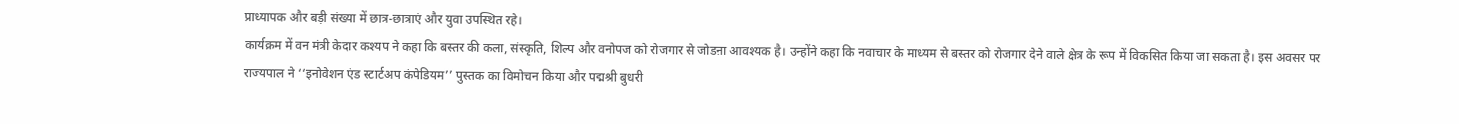प्राध्यापक और बड़ी संख्या में छात्र-छात्राएं और युवा उपस्थित रहे।
कार्यक्रम में वन मंत्री केदार कश्यप ने कहा कि बस्तर की कला, संस्कृति, शिल्प और वनोपज को रोजगार से जोडऩा आवश्यक है। उन्होंने कहा कि नवाचार के माध्यम से बस्तर को रोजगार देने वाले क्षेत्र के रूप में विकसित किया जा सकता है। इस अवसर पर राज्यपाल ने ‘‘इनोवेशन एंड स्टार्टअप कंपेडियम’’ पुस्तक का विमोचन किया और पद्मश्री बुधरी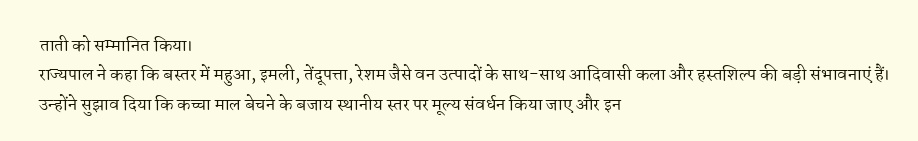ताती को सम्मानित किया।
राज्यपाल ने कहा कि बस्तर में महुआ, इमली, तेंदूपत्ता, रेशम जैसे वन उत्पादों के साथ-साथ आदिवासी कला और हस्तशिल्प की बड़ी संभावनाएं हैं। उन्होंने सुझाव दिया कि कच्चा माल बेचने के बजाय स्थानीय स्तर पर मूल्य संवर्धन किया जाए और इन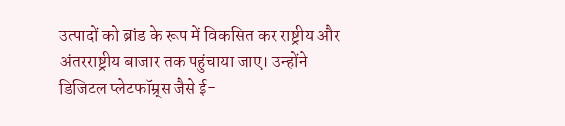उत्पादों को ब्रांड के रूप में विकसित कर राष्ट्रीय और अंतरराष्ट्रीय बाजार तक पहुंचाया जाए। उन्होंने डिजिटल प्लेटफॉम्र्स जैसे ई-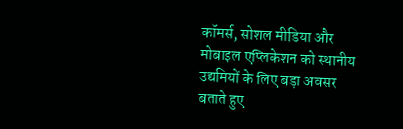कॉमर्स, सोशल मीडिया और मोबाइल एप्लिकेशन को स्थानीय उद्यमियों के लिए बड़ा अवसर बताते हुए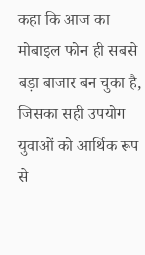कहा कि आज का मोबाइल फोन ही सबसे बड़ा बाजार बन चुका है, जिसका सही उपयोग युवाओं को आर्थिक रूप से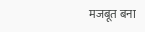मजबूत बना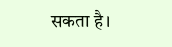सकता है।